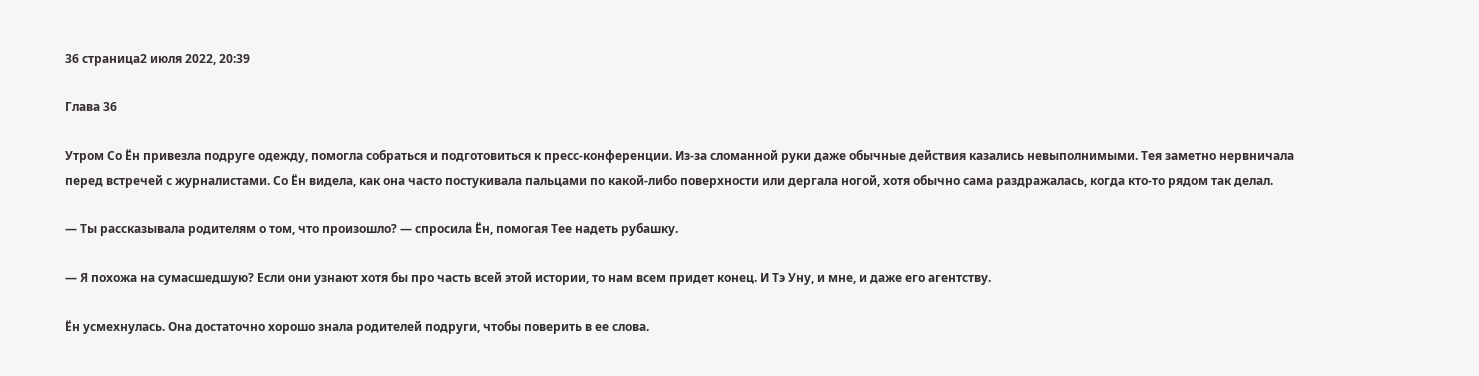36 страница2 июля 2022, 20:39

Глава 36

Утром Со Ён привезла подруге одежду, помогла собраться и подготовиться к пресс-конференции. Из-за сломанной руки даже обычные действия казались невыполнимыми. Тея заметно нервничала перед встречей с журналистами. Со Ён видела, как она часто постукивала пальцами по какой-либо поверхности или дергала ногой, хотя обычно сама раздражалась, когда кто-то рядом так делал.

— Ты рассказывала родителям о том, что произошло? — спросила Ён, помогая Тее надеть рубашку.

— Я похожа на сумасшедшую? Если они узнают хотя бы про часть всей этой истории, то нам всем придет конец. И Тэ Уну, и мне, и даже его агентству.

Ён усмехнулась. Она достаточно хорошо знала родителей подруги, чтобы поверить в ее слова.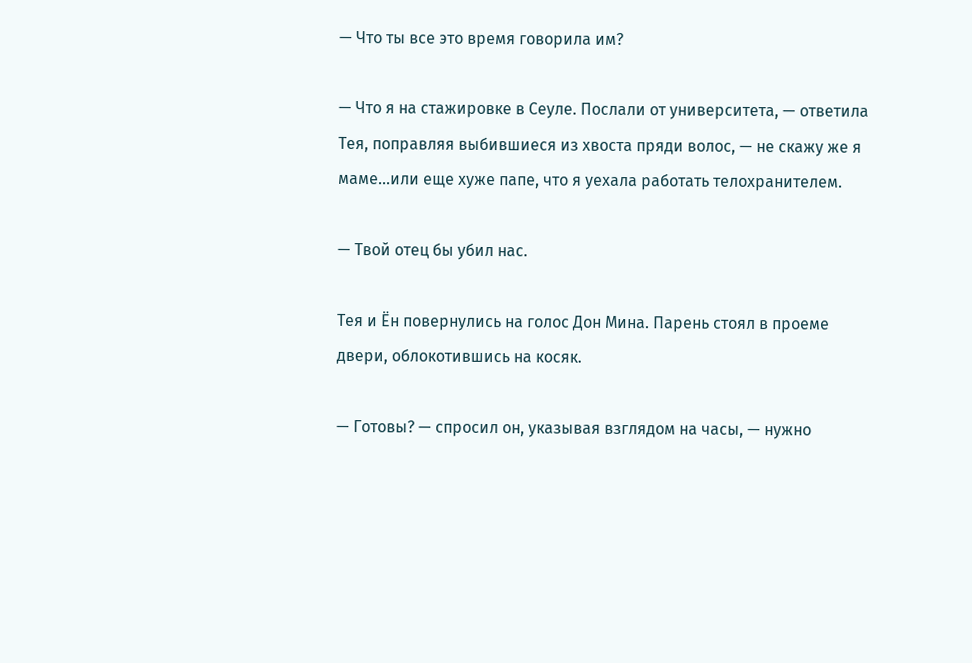— Что ты все это время говорила им?

— Что я на стажировке в Сеуле. Послали от университета, — ответила Тея, поправляя выбившиеся из хвоста пряди волос, — не скажу же я маме...или еще хуже папе, что я уехала работать телохранителем.

— Твой отец бы убил нас.

Тея и Ён повернулись на голос Дон Мина. Парень стоял в проеме двери, облокотившись на косяк.

— Готовы? — спросил он, указывая взглядом на часы, — нужно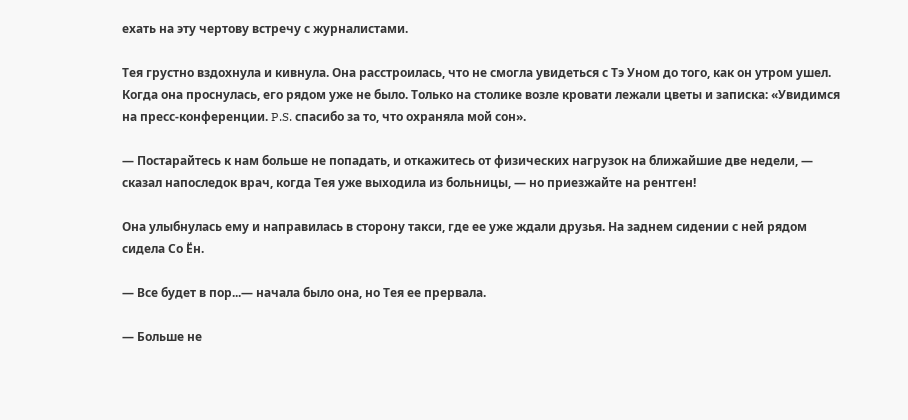ехать на эту чертову встречу с журналистами.

Тея грустно вздохнула и кивнула. Она расстроилась, что не смогла увидеться с Тэ Уном до того, как он утром ушел. Когда она проснулась, его рядом уже не было. Только на столике возле кровати лежали цветы и записка: «Увидимся на пресс-конференции. P.S. спасибо за то, что охраняла мой сон».

— Постарайтесь к нам больше не попадать, и откажитесь от физических нагрузок на ближайшие две недели, — сказал напоследок врач, когда Тея уже выходила из больницы, — но приезжайте на рентген!

Она улыбнулась ему и направилась в сторону такси, где ее уже ждали друзья. На заднем сидении с ней рядом сидела Со Ён.

— Все будет в пор...— начала было она, но Тея ее прервала.

— Больше не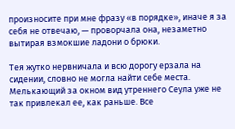произносите при мне фразу «в порядке», иначе я за себя не отвечаю, — проворчала она, незаметно вытирая взмокшие ладони о брюки.

Тея жутко нервничала и всю дорогу ерзала на сидении, словно не могла найти себе места. Мелькающий за окном вид утреннего Сеула уже не так привлекал ее, как раньше. Все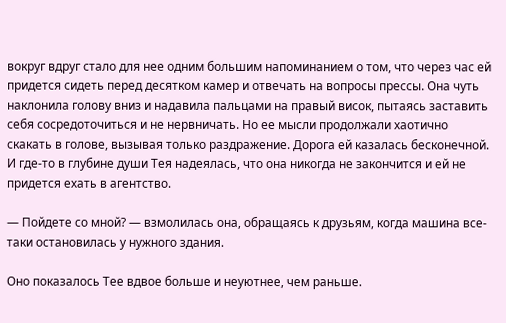вокруг вдруг стало для нее одним большим напоминанием о том, что через час ей придется сидеть перед десятком камер и отвечать на вопросы прессы. Она чуть наклонила голову вниз и надавила пальцами на правый висок, пытаясь заставить себя сосредоточиться и не нервничать. Но ее мысли продолжали хаотично скакать в голове, вызывая только раздражение. Дорога ей казалась бесконечной. И где-то в глубине души Тея надеялась, что она никогда не закончится и ей не придется ехать в агентство.

— Пойдете со мной? — взмолилась она, обращаясь к друзьям, когда машина все-таки остановилась у нужного здания.

Оно показалось Тее вдвое больше и неуютнее, чем раньше.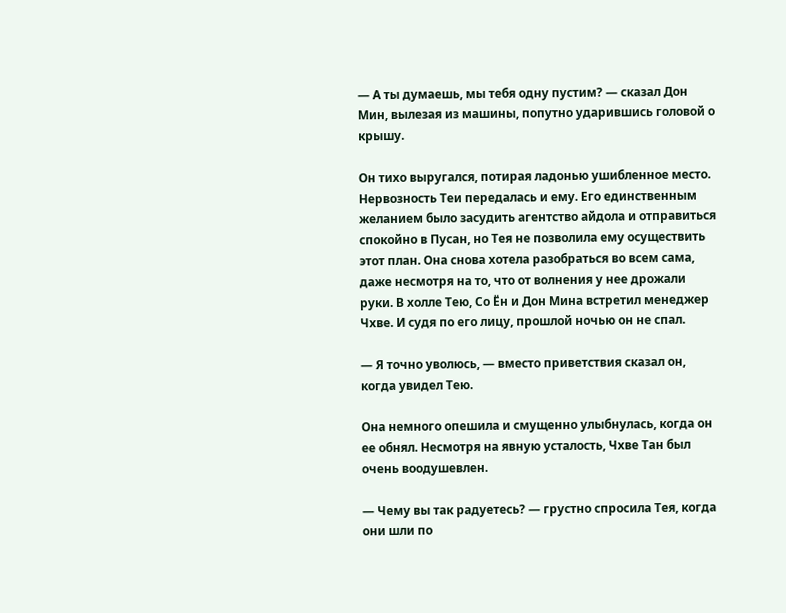— А ты думаешь, мы тебя одну пустим? — сказал Дон Мин, вылезая из машины, попутно ударившись головой о крышу.

Он тихо выругался, потирая ладонью ушибленное место. Нервозность Теи передалась и ему. Его единственным желанием было засудить агентство айдола и отправиться спокойно в Пусан, но Тея не позволила ему осуществить этот план. Она снова хотела разобраться во всем сама, даже несмотря на то, что от волнения у нее дрожали руки. В холле Тею, Со Ён и Дон Мина встретил менеджер Чхве. И судя по его лицу, прошлой ночью он не спал.

— Я точно уволюсь, — вместо приветствия сказал он, когда увидел Тею.

Она немного опешила и смущенно улыбнулась, когда он ее обнял. Несмотря на явную усталость, Чхве Тан был очень воодушевлен.

— Чему вы так радуетесь? — грустно спросила Тея, когда они шли по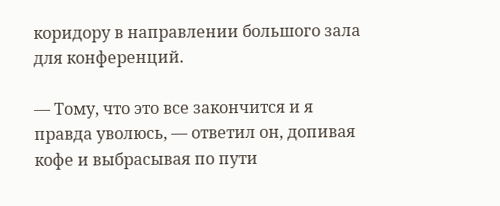коридору в направлении большого зала для конференций.

— Тому, что это все закончится и я правда уволюсь, — ответил он, допивая кофе и выбрасывая по пути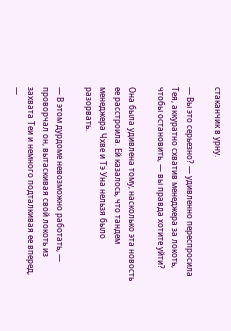стаканчик в урну.

— Вы это серьезно? — удивленно переспросила Тея, аккуратно схватив менеджера за локоть, чтобы остановить, — вы правда хотите уйти?

Она была удивлена тому, насколько эта новость ее расстроила. Ей казалось, что тандем менеджера Чхве и Тэ Уна нельзя было разорвать.

— В этом дурдоме невозможно работать, — проворчал он, вытаскивая свой локоть из захвата Теи и немного подталкивая ее вперед, —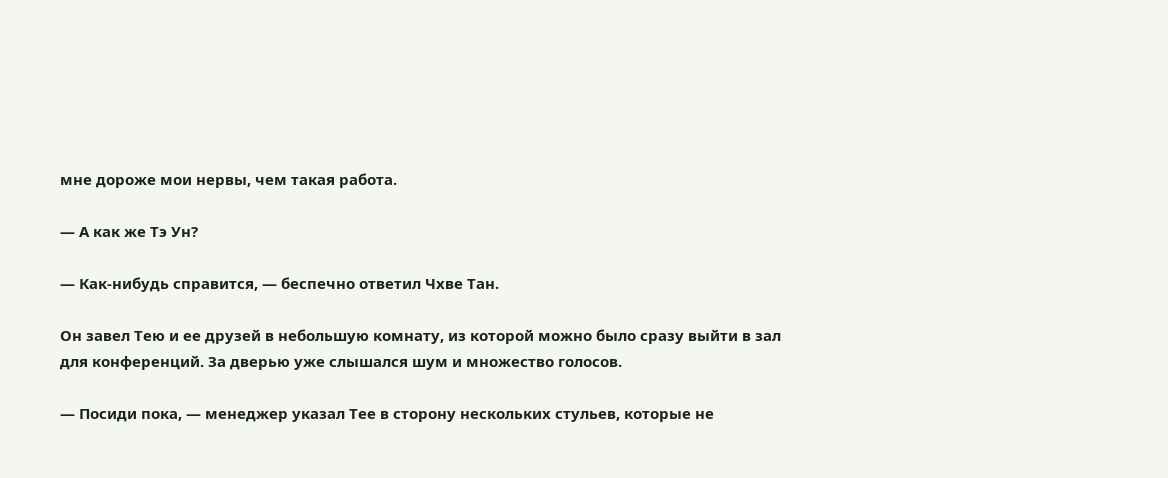мне дороже мои нервы, чем такая работа.

— А как же Тэ Ун?

— Как-нибудь справится, — беспечно ответил Чхве Тан.

Он завел Тею и ее друзей в небольшую комнату, из которой можно было сразу выйти в зал для конференций. За дверью уже слышался шум и множество голосов.

— Посиди пока, — менеджер указал Тее в сторону нескольких стульев, которые не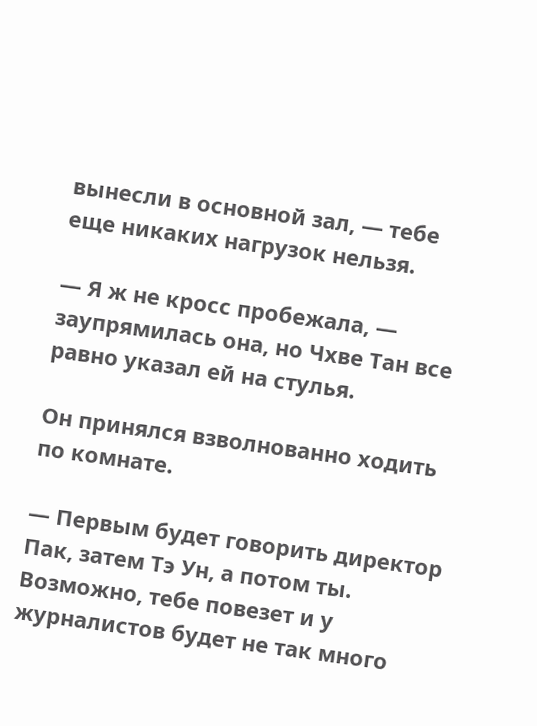вынесли в основной зал, — тебе еще никаких нагрузок нельзя.

— Я ж не кросс пробежала, — заупрямилась она, но Чхве Тан все равно указал ей на стулья.

Он принялся взволнованно ходить по комнате.

— Первым будет говорить директор Пак, затем Тэ Ун, а потом ты. Возможно, тебе повезет и у журналистов будет не так много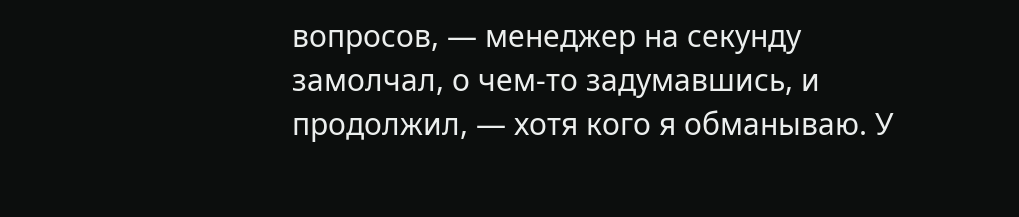вопросов, — менеджер на секунду замолчал, о чем-то задумавшись, и продолжил, — хотя кого я обманываю. У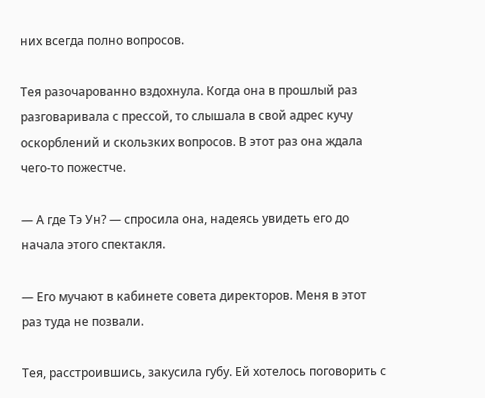них всегда полно вопросов.

Тея разочарованно вздохнула. Когда она в прошлый раз разговаривала с прессой, то слышала в свой адрес кучу оскорблений и скользких вопросов. В этот раз она ждала чего-то пожестче.

— А где Тэ Ун? — спросила она, надеясь увидеть его до начала этого спектакля.

— Его мучают в кабинете совета директоров. Меня в этот раз туда не позвали.

Тея, расстроившись, закусила губу. Ей хотелось поговорить с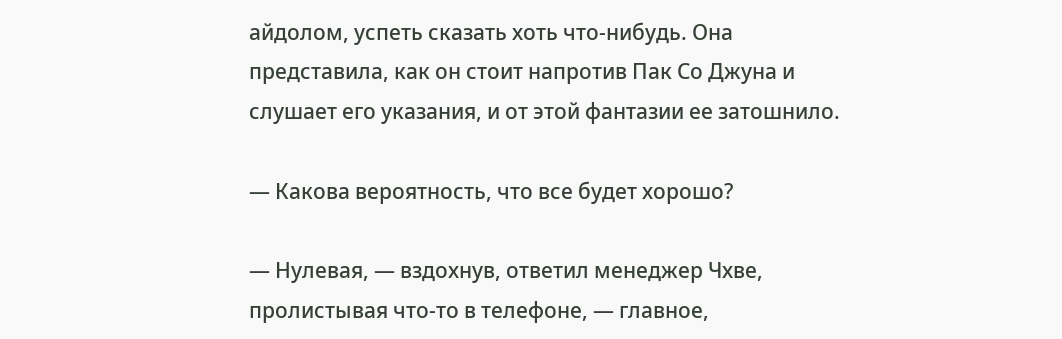айдолом, успеть сказать хоть что-нибудь. Она представила, как он стоит напротив Пак Со Джуна и слушает его указания, и от этой фантазии ее затошнило.

— Какова вероятность, что все будет хорошо?

— Нулевая, — вздохнув, ответил менеджер Чхве, пролистывая что-то в телефоне, — главное,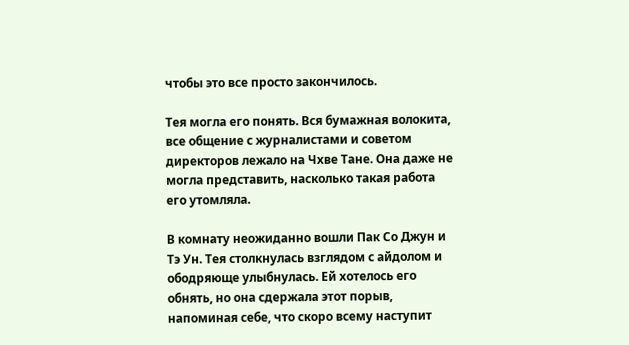чтобы это все просто закончилось.

Тея могла его понять. Вся бумажная волокита, все общение с журналистами и советом директоров лежало на Чхве Тане. Она даже не могла представить, насколько такая работа его утомляла.

В комнату неожиданно вошли Пак Со Джун и Тэ Ун. Тея столкнулась взглядом с айдолом и ободряюще улыбнулась. Ей хотелось его обнять, но она сдержала этот порыв, напоминая себе, что скоро всему наступит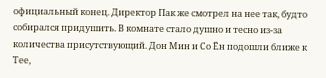официальный конец. Директор Пак же смотрел на нее так, будто собирался придушить. В комнате стало душно и тесно из-за количества присутствующий. Дон Мин и Со Ён подошли ближе к Тее,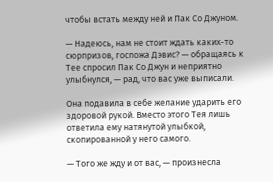чтобы встать между ней и Пак Со Джуном.

— Надеюсь, нам не стоит ждать каких-то сюрпризов, госпожа Дэвис? — обращаясь к Тее спросил Пак Со Джун и неприятно улыбнулся, — рад, что вас уже выписали.

Она подавила в себе желание ударить его здоровой рукой. Вместо этого Тея лишь ответила ему натянутой улыбкой, скопированной у него самого.

— Того же жду и от вас, — произнесла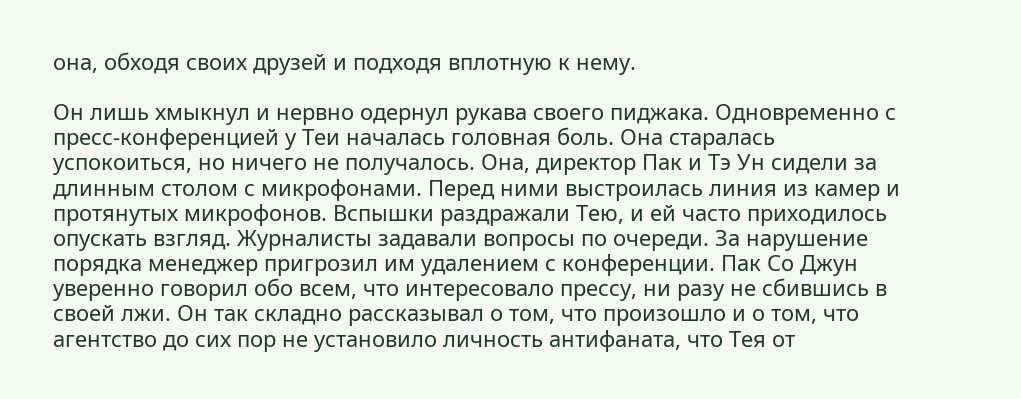она, обходя своих друзей и подходя вплотную к нему.

Он лишь хмыкнул и нервно одернул рукава своего пиджака. Одновременно с пресс-конференцией у Теи началась головная боль. Она старалась успокоиться, но ничего не получалось. Она, директор Пак и Тэ Ун сидели за длинным столом с микрофонами. Перед ними выстроилась линия из камер и протянутых микрофонов. Вспышки раздражали Тею, и ей часто приходилось опускать взгляд. Журналисты задавали вопросы по очереди. За нарушение порядка менеджер пригрозил им удалением с конференции. Пак Со Джун уверенно говорил обо всем, что интересовало прессу, ни разу не сбившись в своей лжи. Он так складно рассказывал о том, что произошло и о том, что агентство до сих пор не установило личность антифаната, что Тея от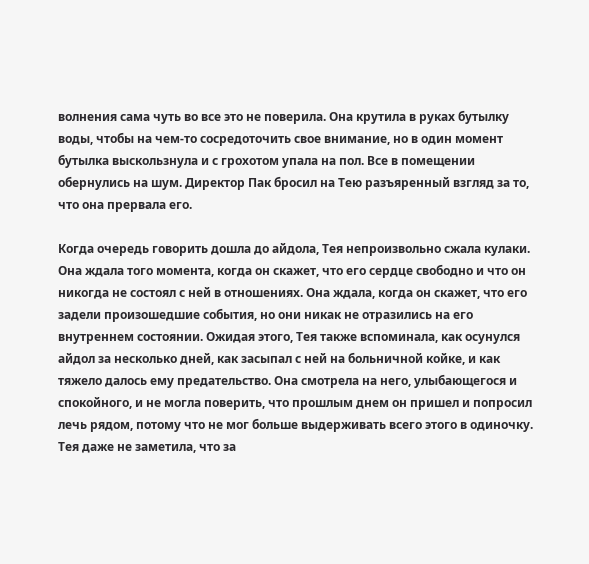волнения сама чуть во все это не поверила. Она крутила в руках бутылку воды, чтобы на чем-то сосредоточить свое внимание, но в один момент бутылка выскользнула и с грохотом упала на пол. Все в помещении обернулись на шум. Директор Пак бросил на Тею разъяренный взгляд за то, что она прервала его.

Когда очередь говорить дошла до айдола, Тея непроизвольно сжала кулаки. Она ждала того момента, когда он скажет, что его сердце свободно и что он никогда не состоял с ней в отношениях. Она ждала, когда он скажет, что его задели произошедшие события, но они никак не отразились на его внутреннем состоянии. Ожидая этого, Тея также вспоминала, как осунулся айдол за несколько дней, как засыпал с ней на больничной койке, и как тяжело далось ему предательство. Она смотрела на него, улыбающегося и спокойного, и не могла поверить, что прошлым днем он пришел и попросил лечь рядом, потому что не мог больше выдерживать всего этого в одиночку. Тея даже не заметила, что за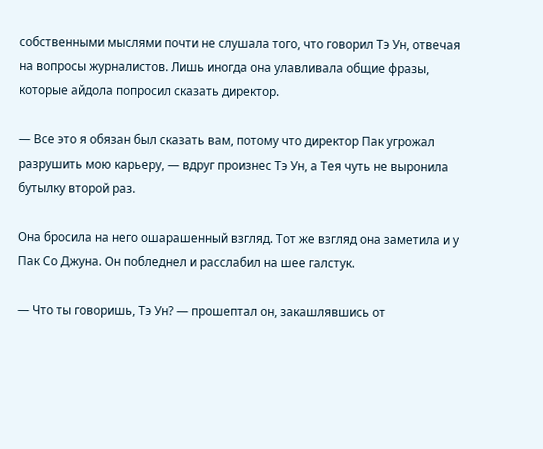собственными мыслями почти не слушала того, что говорил Тэ Ун, отвечая на вопросы журналистов. Лишь иногда она улавливала общие фразы, которые айдола попросил сказать директор.

— Все это я обязан был сказать вам, потому что директор Пак угрожал разрушить мою карьеру, — вдруг произнес Тэ Ун, а Тея чуть не выронила бутылку второй раз.

Она бросила на него ошарашенный взгляд. Тот же взгляд она заметила и у Пак Со Джуна. Он побледнел и расслабил на шее галстук.

— Что ты говоришь, Тэ Ун? — прошептал он, закашлявшись от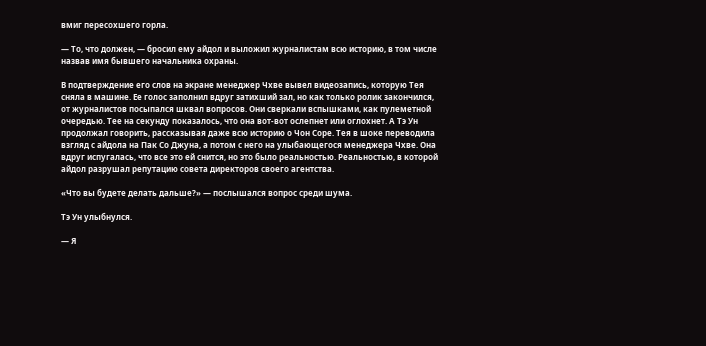вмиг пересохшего горла.

— То, что должен, — бросил ему айдол и выложил журналистам всю историю, в том числе назвав имя бывшего начальника охраны.

В подтверждение его слов на экране менеджер Чхве вывел видеозапись, которую Тея сняла в машине. Ее голос заполнил вдруг затихший зал, но как только ролик закончился, от журналистов посыпался шквал вопросов. Они сверкали вспышками, как пулеметной очередью. Тее на секунду показалось, что она вот-вот ослепнет или оглохнет. А Тэ Ун продолжал говорить, рассказывая даже всю историю о Чон Соре. Тея в шоке переводила взгляд с айдола на Пак Со Джуна, а потом с него на улыбающегося менеджера Чхве. Она вдруг испугалась, что все это ей снится, но это было реальностью. Реальностью, в которой айдол разрушал репутацию совета директоров своего агентства.

«Что вы будете делать дальше?» — послышался вопрос среди шума.

Тэ Ун улыбнулся.

— Я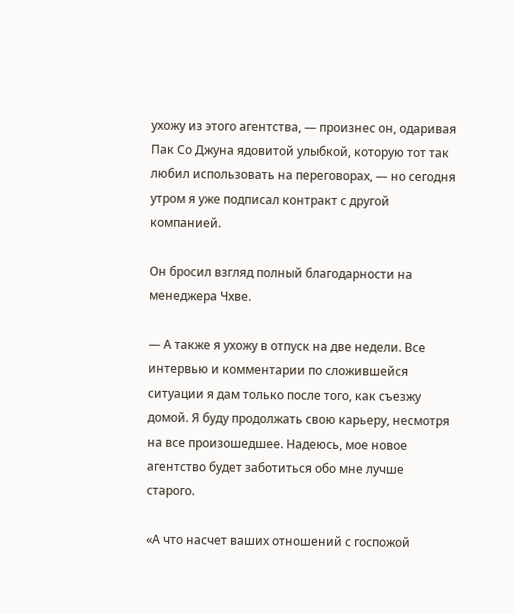ухожу из этого агентства, — произнес он, одаривая Пак Со Джуна ядовитой улыбкой, которую тот так любил использовать на переговорах, — но сегодня утром я уже подписал контракт с другой компанией.

Он бросил взгляд полный благодарности на менеджера Чхве.

— А также я ухожу в отпуск на две недели. Все интервью и комментарии по сложившейся ситуации я дам только после того, как съезжу домой. Я буду продолжать свою карьеру, несмотря на все произошедшее. Надеюсь, мое новое агентство будет заботиться обо мне лучше старого.

«А что насчет ваших отношений с госпожой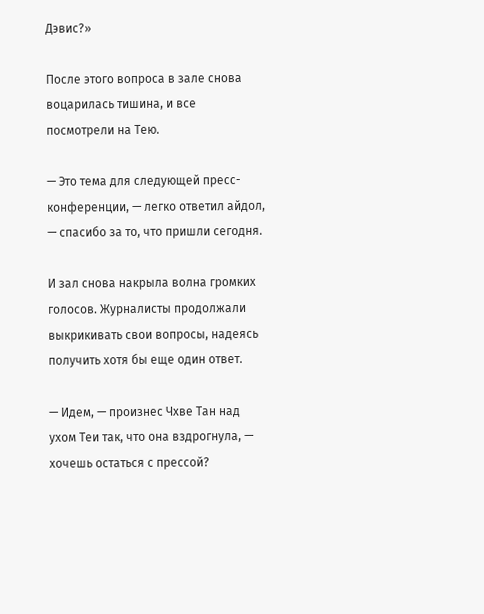Дэвис?»

После этого вопроса в зале снова воцарилась тишина, и все посмотрели на Тею.

— Это тема для следующей пресс-конференции, — легко ответил айдол, — спасибо за то, что пришли сегодня.

И зал снова накрыла волна громких голосов. Журналисты продолжали выкрикивать свои вопросы, надеясь получить хотя бы еще один ответ.

— Идем, — произнес Чхве Тан над ухом Теи так, что она вздрогнула, — хочешь остаться с прессой?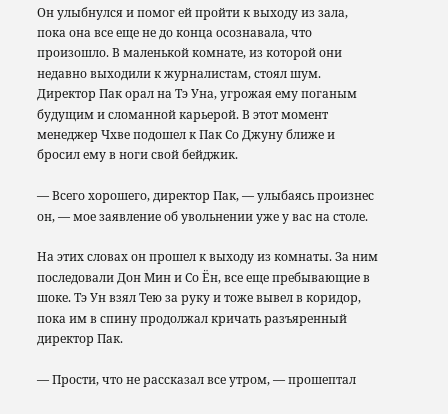Он улыбнулся и помог ей пройти к выходу из зала, пока она все еще не до конца осознавала, что произошло. В маленькой комнате, из которой они недавно выходили к журналистам, стоял шум. Директор Пак орал на Тэ Уна, угрожая ему поганым будущим и сломанной карьерой. В этот момент менеджер Чхве подошел к Пак Со Джуну ближе и бросил ему в ноги свой бейджик.

— Всего хорошего, директор Пак, — улыбаясь произнес он, — мое заявление об увольнении уже у вас на столе.

На этих словах он прошел к выходу из комнаты. За ним последовали Дон Мин и Со Ён, все еще пребывающие в шоке. Тэ Ун взял Тею за руку и тоже вывел в коридор, пока им в спину продолжал кричать разъяренный директор Пак.

— Прости, что не рассказал все утром, — прошептал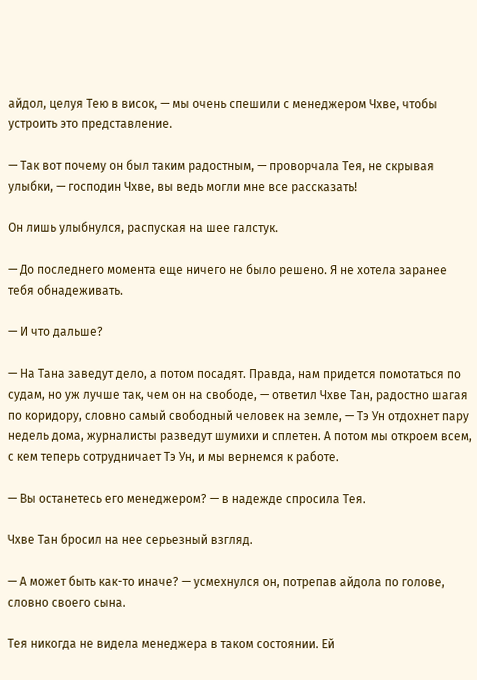айдол, целуя Тею в висок, — мы очень спешили с менеджером Чхве, чтобы устроить это представление.

— Так вот почему он был таким радостным, — проворчала Тея, не скрывая улыбки, — господин Чхве, вы ведь могли мне все рассказать!

Он лишь улыбнулся, распуская на шее галстук.

— До последнего момента еще ничего не было решено. Я не хотела заранее тебя обнадеживать.

— И что дальше?

— На Тана заведут дело, а потом посадят. Правда, нам придется помотаться по судам, но уж лучше так, чем он на свободе, — ответил Чхве Тан, радостно шагая по коридору, словно самый свободный человек на земле, — Тэ Ун отдохнет пару недель дома, журналисты разведут шумихи и сплетен. А потом мы откроем всем, с кем теперь сотрудничает Тэ Ун, и мы вернемся к работе.

— Вы останетесь его менеджером? — в надежде спросила Тея.

Чхве Тан бросил на нее серьезный взгляд.

— А может быть как-то иначе? — усмехнулся он, потрепав айдола по голове, словно своего сына.

Тея никогда не видела менеджера в таком состоянии. Ей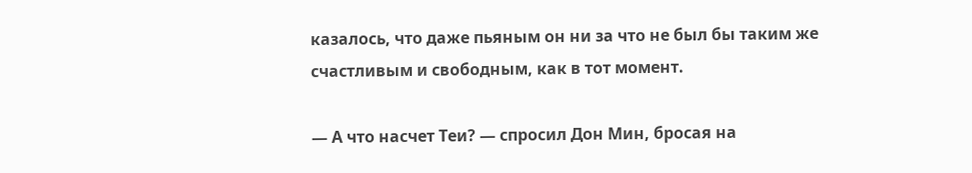казалось, что даже пьяным он ни за что не был бы таким же счастливым и свободным, как в тот момент.

— А что насчет Теи? — спросил Дон Мин, бросая на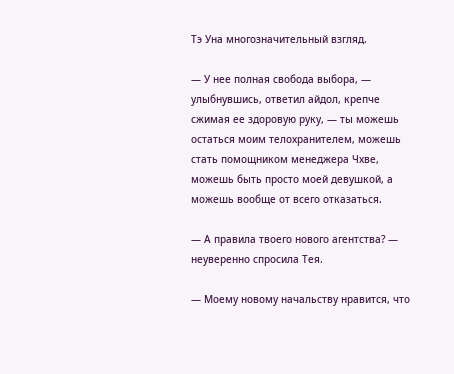Тэ Уна многозначительный взгляд.

— У нее полная свобода выбора, — улыбнувшись, ответил айдол, крепче сжимая ее здоровую руку, — ты можешь остаться моим телохранителем, можешь стать помощником менеджера Чхве, можешь быть просто моей девушкой, а можешь вообще от всего отказаться.

— А правила твоего нового агентства? — неуверенно спросила Тея.

— Моему новому начальству нравится, что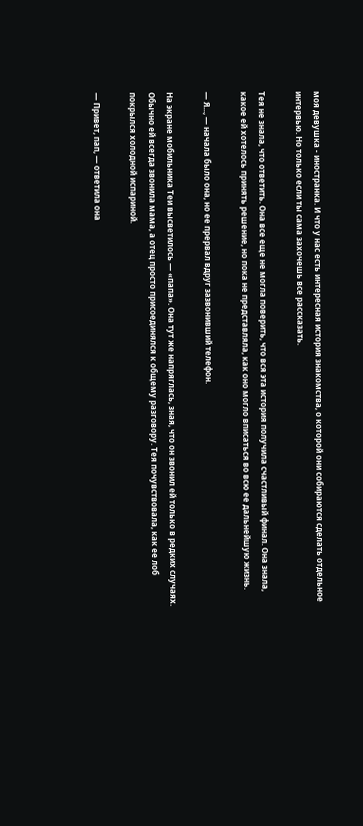моя девушка - иностранка. И что у нас есть интересная история знакомства, о которой они собираются сделать отдельное интервью. Но только если ты сама захочешь все рассказать.

Тея не знала, что ответить. Она все еще не могла поверить, что вся эта история получила счастливый финал. Она знала, какое ей хотелось принять решение, но пока не представляла, как оно могло вписаться во всю ее дальнейшую жизнь.

— Я..., — начала было она, но ее прервал вдруг зазвонивший телефон.

На экране мобильника Теи высветилось — «папа». Она тут же напряглась, зная, что он звонил ей только в редких случаях. Обычно ей всегда звонила мама, а отец просто присоединялся к общему разговору. Тея почувствовала, как ее лоб покрылся холодной испариной.

— Привет, пап, — ответила она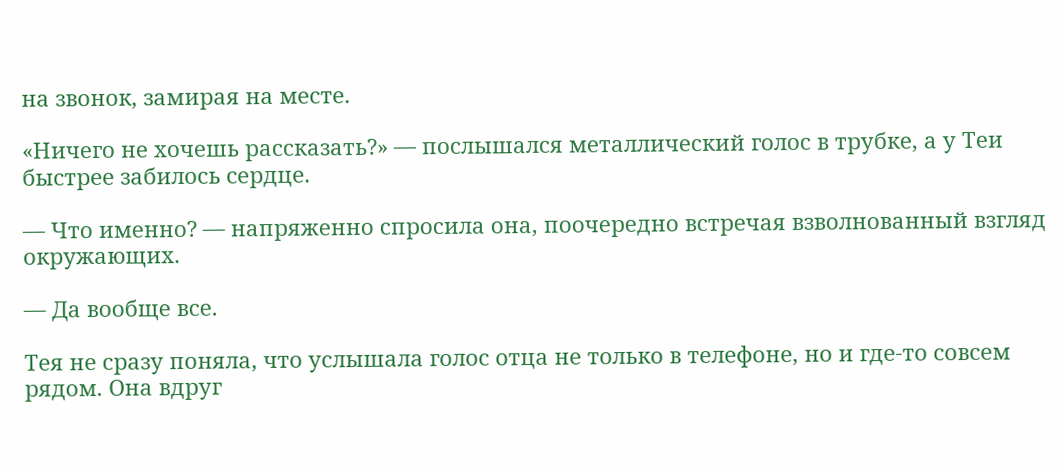на звонок, замирая на месте.

«Ничего не хочешь рассказать?» — послышался металлический голос в трубке, а у Теи быстрее забилось сердце.

— Что именно? — напряженно спросила она, поочередно встречая взволнованный взгляд окружающих.

— Да вообще все.

Тея не сразу поняла, что услышала голос отца не только в телефоне, но и где-то совсем рядом. Она вдруг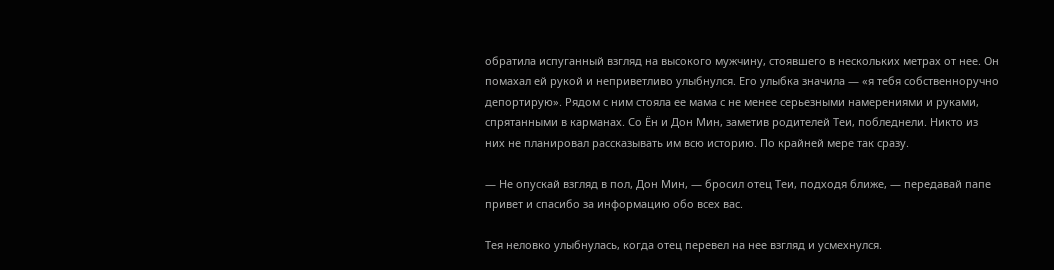обратила испуганный взгляд на высокого мужчину, стоявшего в нескольких метрах от нее. Он помахал ей рукой и неприветливо улыбнулся. Его улыбка значила — «я тебя собственноручно депортирую». Рядом с ним стояла ее мама с не менее серьезными намерениями и руками, спрятанными в карманах. Со Ён и Дон Мин, заметив родителей Теи, побледнели. Никто из них не планировал рассказывать им всю историю. По крайней мере так сразу.

— Не опускай взгляд в пол, Дон Мин, — бросил отец Теи, подходя ближе, — передавай папе привет и спасибо за информацию обо всех вас.

Тея неловко улыбнулась, когда отец перевел на нее взгляд и усмехнулся.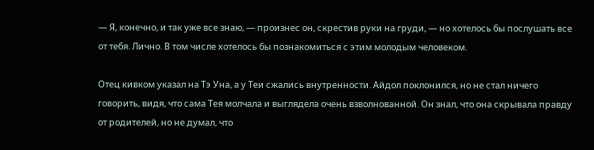— Я, конечно, и так уже все знаю, — произнес он, скрестив руки на груди, — но хотелось бы послушать все от тебя. Лично. В том числе хотелось бы познакомиться с этим молодым человеком.

Отец кивком указал на Тэ Уна, а у Теи сжались внутренности. Айдол поклонился, но не стал ничего говорить, видя, что сама Тея молчала и выглядела очень взволнованной. Он знал, что она скрывала правду от родителей, но не думал, что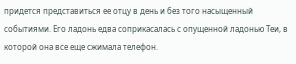придется представиться ее отцу в день и без того насыщенный событиями. Его ладонь едва соприкасалась с опущенной ладонью Теи, в которой она все еще сжимала телефон.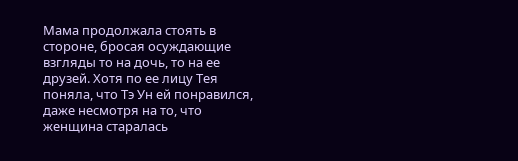Мама продолжала стоять в стороне, бросая осуждающие взгляды то на дочь, то на ее друзей. Хотя по ее лицу Тея поняла, что Тэ Ун ей понравился, даже несмотря на то, что женщина старалась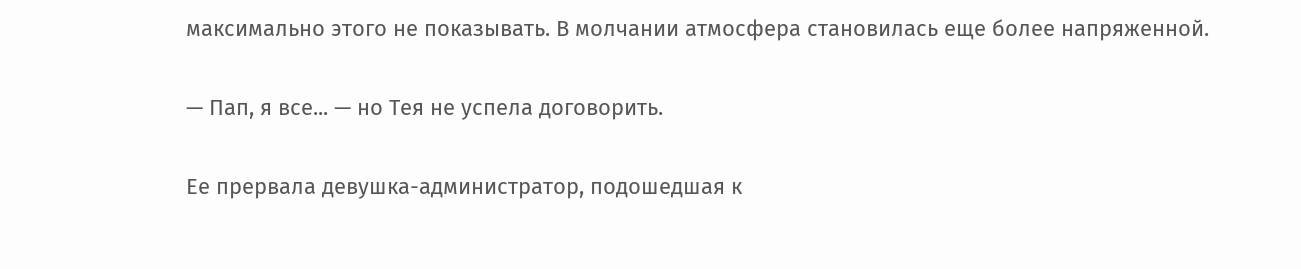максимально этого не показывать. В молчании атмосфера становилась еще более напряженной.

— Пап, я все... — но Тея не успела договорить.

Ее прервала девушка-администратор, подошедшая к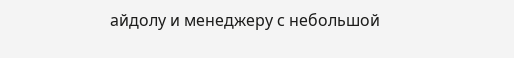айдолу и менеджеру с небольшой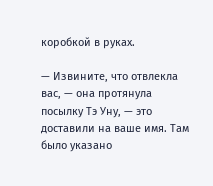коробкой в руках.

— Извините, что отвлекла вас, — она протянула посылку Тэ Уну, — это доставили на ваше имя. Там было указано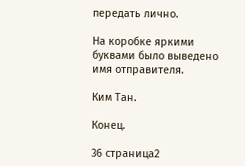передать лично.

На коробке яркими буквами было выведено имя отправителя.

Ким Тан.

Конец.

36 страница2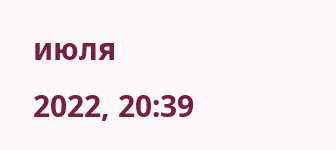июля 2022, 20:39